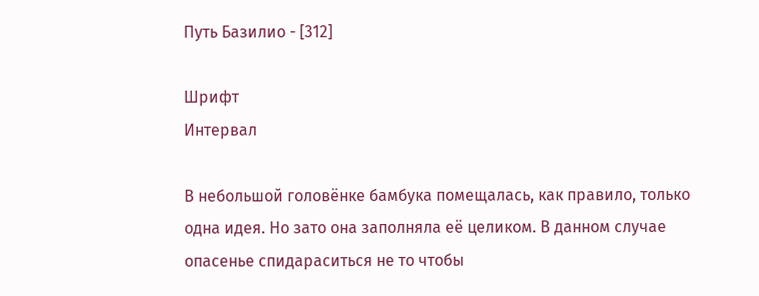Путь Базилио - [312]

Шрифт
Интервал

В небольшой головёнке бамбука помещалась, как правило, только одна идея. Но зато она заполняла её целиком. В данном случае опасенье спидараситься не то чтобы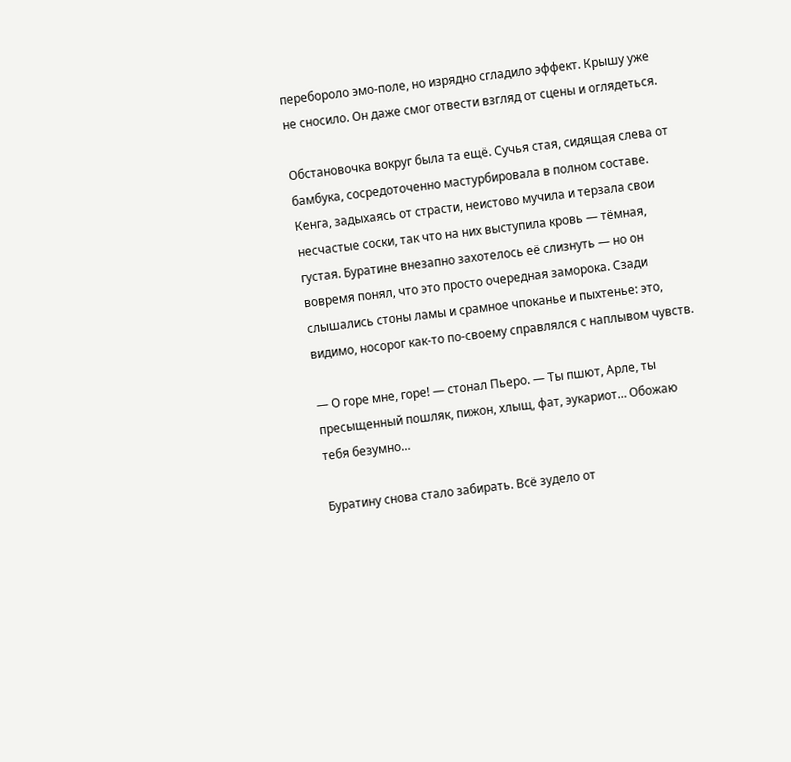перебороло эмо-поле, но изрядно сгладило эффект. Крышу уже не сносило. Он даже смог отвести взгляд от сцены и оглядеться.

Обстановочка вокруг была та ещё. Сучья стая, сидящая слева от бамбука, сосредоточенно мастурбировала в полном составе. Кенга, задыхаясь от страсти, неистово мучила и терзала свои несчастые соски, так что на них выступила кровь — тёмная, густая. Буратине внезапно захотелось её слизнуть — но он вовремя понял, что это просто очередная заморока. Сзади слышались стоны ламы и срамное чпоканье и пыхтенье: это, видимо, носорог как-то по-своему справлялся с наплывом чувств.

— О горе мне, горе! — стонал Пьеро. — Ты пшют, Арле, ты пресыщенный пошляк, пижон, хлыщ, фат, эукариот… Обожаю тебя безумно…

Буратину снова стало забирать. Всё зудело от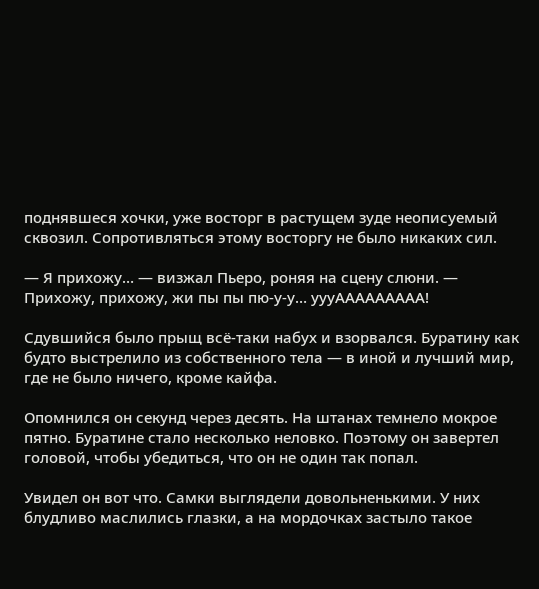поднявшеся хочки, уже восторг в растущем зуде неописуемый сквозил. Сопротивляться этому восторгу не было никаких сил.

— Я прихожу… — визжал Пьеро, роняя на сцену слюни. — Прихожу, прихожу, жи пы пы пю-у-у… уууААААААААА!

Сдувшийся было прыщ всё-таки набух и взорвался. Буратину как будто выстрелило из собственного тела — в иной и лучший мир, где не было ничего, кроме кайфа.

Опомнился он секунд через десять. На штанах темнело мокрое пятно. Буратине стало несколько неловко. Поэтому он завертел головой, чтобы убедиться, что он не один так попал.

Увидел он вот что. Самки выглядели довольненькими. У них блудливо маслились глазки, а на мордочках застыло такое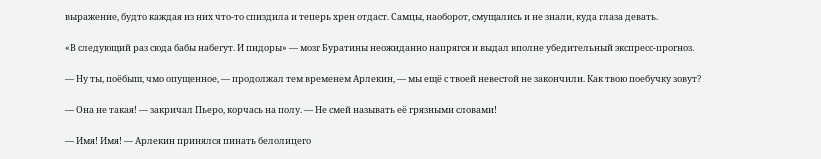выражение, будто каждая из них что-то спиздила и теперь хрен отдаст. Самцы, наоборот, смущались и не знали, куда глаза девать.

«В следующий раз сюда бабы набегут. И пидоры» — мозг Буратины неожиданно напрягся и выдал вполне убедительный экспресс-прогноз.

— Ну ты, поёбыш, чмо опущенное, — продолжал тем временем Арлекин, — мы ещё с твоей невестой не закончили. Как твою поебучку зовут?

— Она не такая! — закричал Пьеро, корчась на полу. — Не смей называть её грязными словами!

— Имя! Имя! — Арлекин принялся пинать белолицего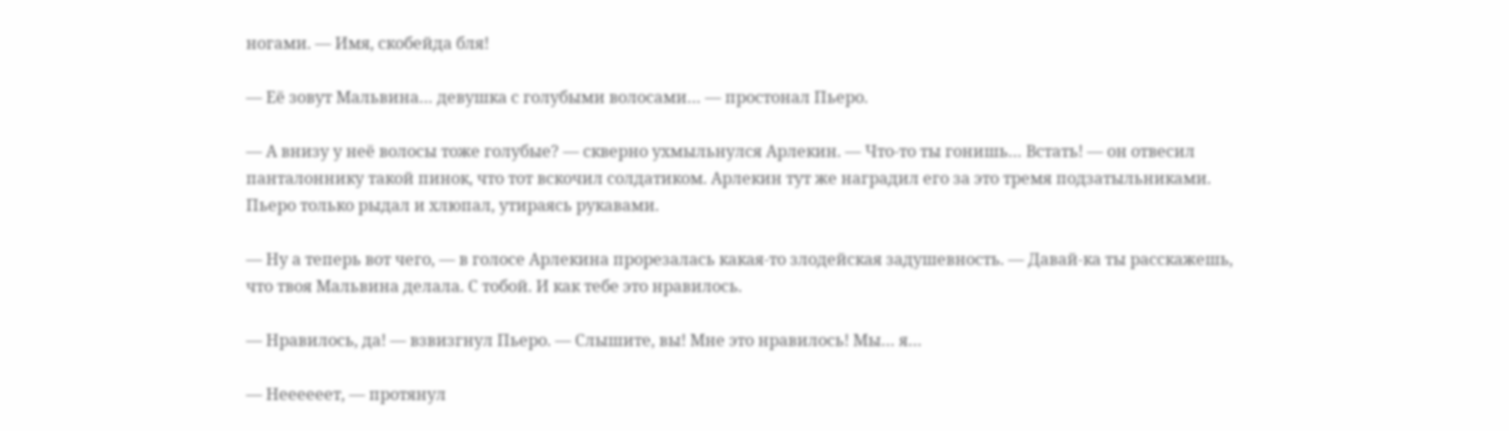ногами. — Имя, скобейда бля!

— Её зовут Мальвина… девушка с голубыми волосами… — простонал Пьеро.

— А внизу у неё волосы тоже голубые? — скверно ухмыльнулся Арлекин. — Что-то ты гонишь… Встать! — он отвесил панталоннику такой пинок, что тот вскочил солдатиком. Арлекин тут же наградил его за это тремя подзатыльниками. Пьеро только рыдал и хлюпал, утираясь рукавами.

— Ну а теперь вот чего, — в голосе Арлекина прорезалась какая-то злодейская задушевность. — Давай-ка ты расскажешь, что твоя Мальвина делала. С тобой. И как тебе это нравилось.

— Нравилось, да! — взвизгнул Пьеро. — Слышите, вы! Мне это нравилось! Мы… я…

— Неееееет, — протянул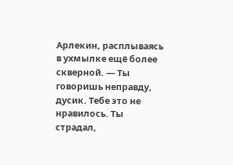Арлекин, расплываясь в ухмылке ещё более скверной. — Ты говоришь неправду, дусик. Тебе это не нравилось. Ты страдал,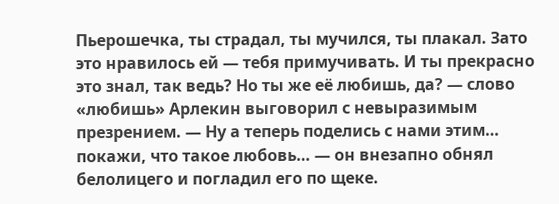Пьерошечка, ты страдал, ты мучился, ты плакал. Зато это нравилось ей — тебя примучивать. И ты прекрасно это знал, так ведь? Но ты же её любишь, да? — слово «любишь» Арлекин выговорил с невыразимым презрением. — Ну а теперь поделись с нами этим… покажи, что такое любовь… — он внезапно обнял белолицего и погладил его по щеке.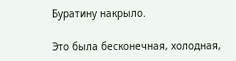Буратину накрыло.

Это была бесконечная, холодная,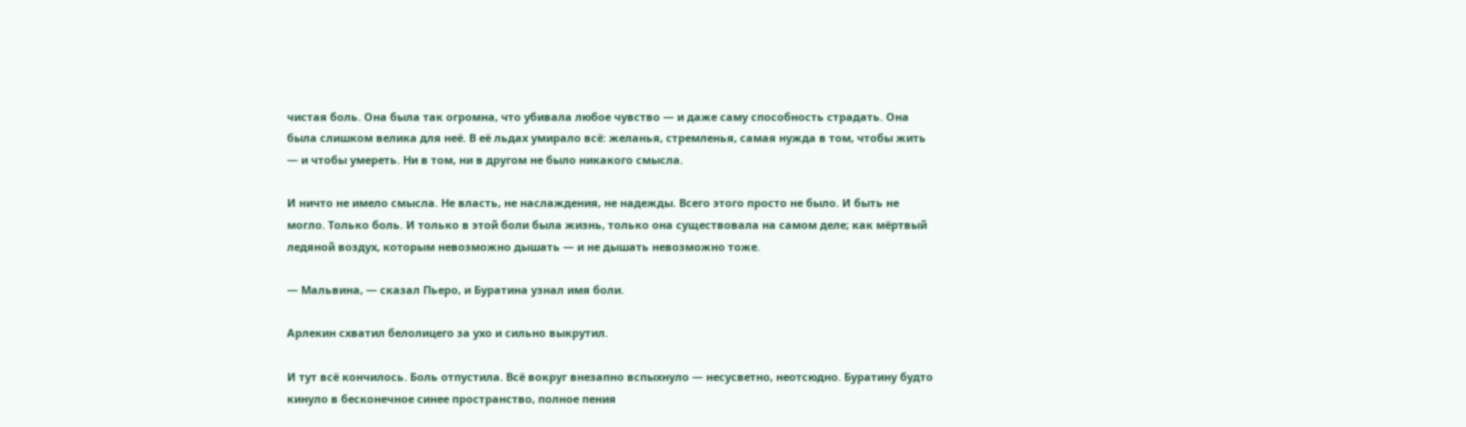чистая боль. Она была так огромна, что убивала любое чувство — и даже саму способность страдать. Она была слишком велика для неё. В её льдах умирало всё: желанья, стремленья, самая нужда в том, чтобы жить — и чтобы умереть. Ни в том, ни в другом не было никакого смысла.

И ничто не имело смысла. Не власть, не наслаждения, не надежды. Всего этого просто не было. И быть не могло. Только боль. И только в этой боли была жизнь, только она существовала на самом деле; как мёртвый ледяной воздух, которым невозможно дышать — и не дышать невозможно тоже.

— Мальвина, — сказал Пьеро, и Буратина узнал имя боли.

Арлекин схватил белолицего за ухо и сильно выкрутил.

И тут всё кончилось. Боль отпустила. Всё вокруг внезапно вспыхнуло — несусветно, неотсюдно. Буратину будто кинуло в бесконечное синее пространство, полное пения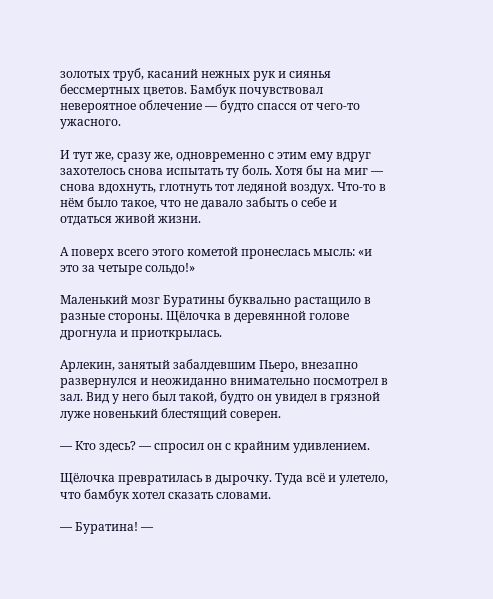золотых труб, касаний нежных рук и сиянья бессмертных цветов. Бамбук почувствовал невероятное облечение — будто спасся от чего-то ужасного.

И тут же, сразу же, одновременно с этим ему вдруг захотелось снова испытать ту боль. Хотя бы на миг — снова вдохнуть, глотнуть тот ледяной воздух. Что-то в нём было такое, что не давало забыть о себе и отдаться живой жизни.

А поверх всего этого кометой пронеслась мысль: «и это за четыре сольдо!»

Маленький мозг Буратины буквально растащило в разные стороны. Щёлочка в деревянной голове дрогнула и приоткрылась.

Арлекин, занятый забалдевшим Пьеро, внезапно развернулся и неожиданно внимательно посмотрел в зал. Вид у него был такой, будто он увидел в грязной луже новенький блестящий соверен.

— Кто здесь? — спросил он с крайним удивлением.

Щёлочка превратилась в дырочку. Туда всё и улетело, что бамбук хотел сказать словами.

— Буратина! —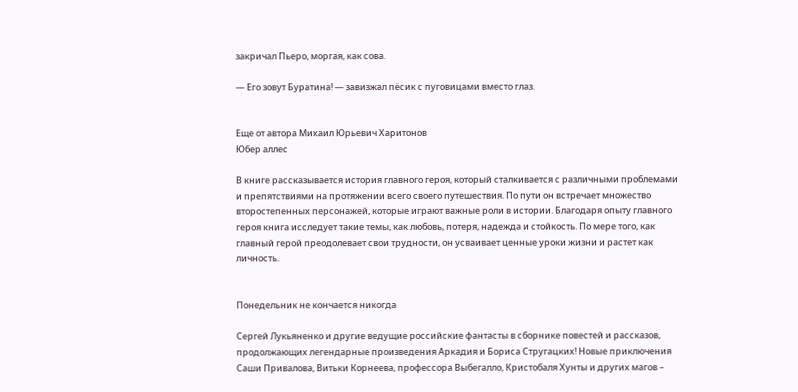закричал Пьеро, моргая, как сова.

— Его зовут Буратина! — завизжал пёсик с пуговицами вместо глаз.


Еще от автора Михаил Юрьевич Харитонов
Юбер аллес

В книге рассказывается история главного героя, который сталкивается с различными проблемами и препятствиями на протяжении всего своего путешествия. По пути он встречает множество второстепенных персонажей, которые играют важные роли в истории. Благодаря опыту главного героя книга исследует такие темы, как любовь, потеря, надежда и стойкость. По мере того, как главный герой преодолевает свои трудности, он усваивает ценные уроки жизни и растет как личность.


Понедельник не кончается никогда

Сергей Лукьяненко и другие ведущие российские фантасты в сборнике повестей и рассказов, продолжающих легендарные произведения Аркадия и Бориса Стругацких! Новые приключения Саши Привалова, Витьки Корнеева, профессора Выбегалло, Кристобаля Хунты и других магов –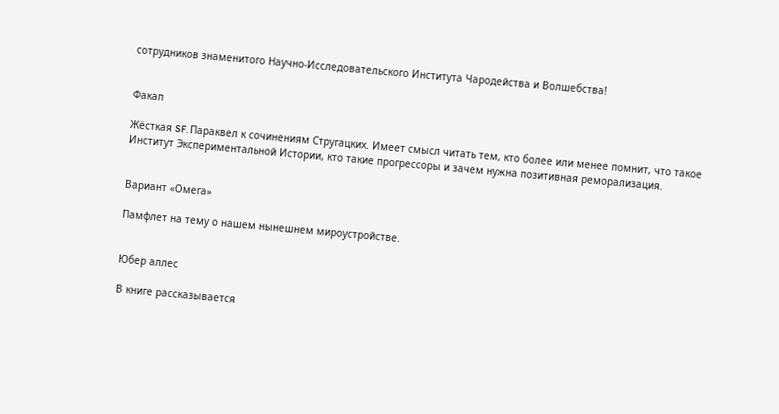сотрудников знаменитого Научно-Исследовательского Института Чародейства и Волшебства!


Факап

Жёсткая SF. Параквел к сочинениям Стругацких. Имеет смысл читать тем, кто более или менее помнит, что такое Институт Экспериментальной Истории, кто такие прогрессоры и зачем нужна позитивная реморализация.


Вариант «Омега»

Памфлет на тему о нашем нынешнем мироустройстве.


Юбер аллес

В книге рассказывается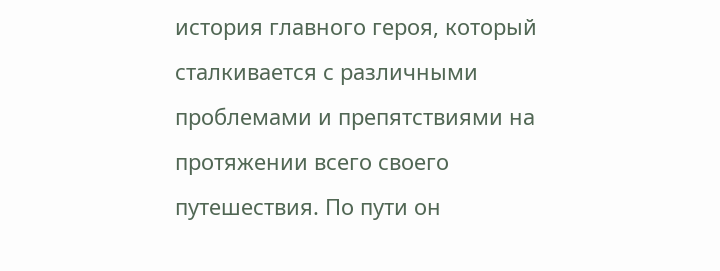история главного героя, который сталкивается с различными проблемами и препятствиями на протяжении всего своего путешествия. По пути он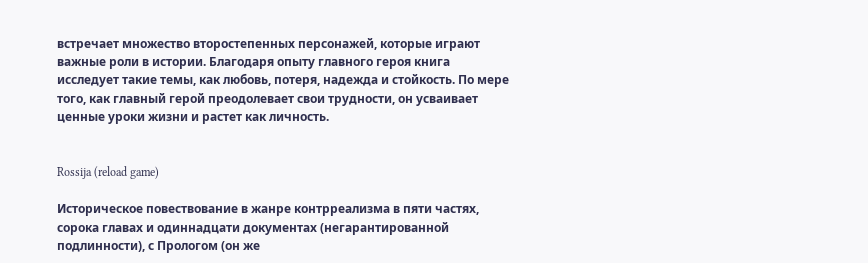встречает множество второстепенных персонажей, которые играют важные роли в истории. Благодаря опыту главного героя книга исследует такие темы, как любовь, потеря, надежда и стойкость. По мере того, как главный герой преодолевает свои трудности, он усваивает ценные уроки жизни и растет как личность.


Rossija (reload game)

Историческое повествование в жанре контрреализма в пяти частях, сорока главах и одиннадцати документах (негарантированной подлинности), с Прологом (он же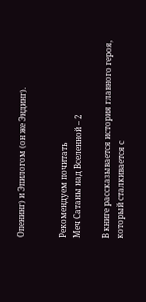Опенинг) и Эпилогом (он же Эндинг).


Рекомендуем почитать
Меч Сатаны над Вселенной – 2

В книге рассказывается история главного героя, который сталкивается с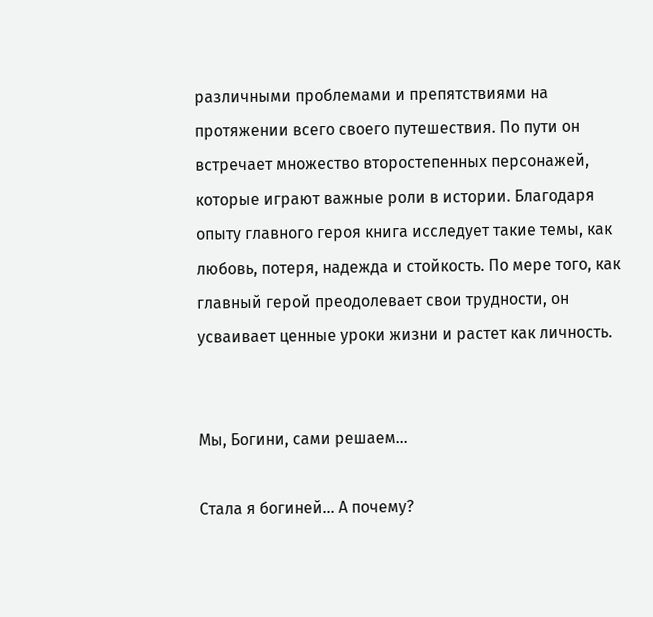различными проблемами и препятствиями на протяжении всего своего путешествия. По пути он встречает множество второстепенных персонажей, которые играют важные роли в истории. Благодаря опыту главного героя книга исследует такие темы, как любовь, потеря, надежда и стойкость. По мере того, как главный герой преодолевает свои трудности, он усваивает ценные уроки жизни и растет как личность.


Мы, Богини, сами решаем…

Стала я богиней… А почему?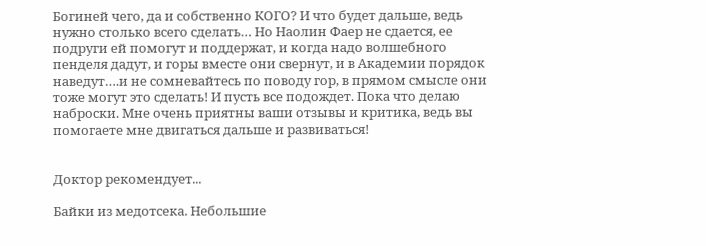Богиней чего, да и собственно КОГО? И что будет дальше, ведь нужно столько всего сделать… Но Наолин Фаер не сдается, ее подруги ей помогут и поддержат, и когда надо волшебного пенделя дадут, и горы вместе они свернут, и в Академии порядок наведут….и не сомневайтесь по поводу гор, в прямом смысле они тоже могут это сделать! И пусть все подождет. Пока что делаю наброски. Мне очень приятны ваши отзывы и критика, ведь вы помогаете мне двигаться дальше и развиваться!


Доктор рекомендует...

Байки из медотсека. Небольшие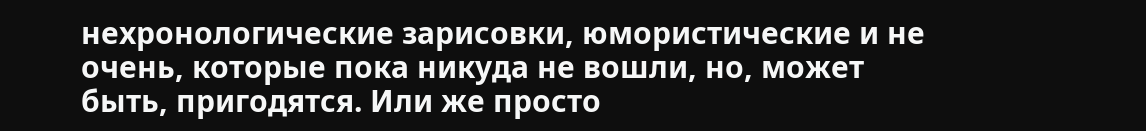нехронологические зарисовки, юмористические и не очень, которые пока никуда не вошли, но, может быть, пригодятся. Или же просто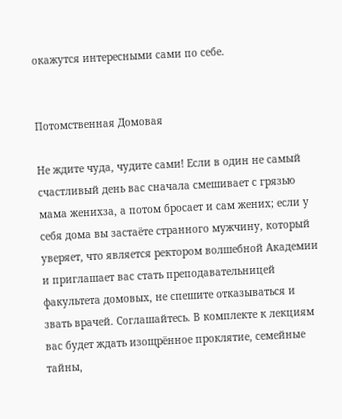окажутся интересными сами по себе.


Потомственная Домовая

Не ждите чуда, чудите сами! Если в один не самый счастливый день вас сначала смешивает с грязью мама женихза, а потом бросает и сам жених; если у себя дома вы застаёте странного мужчину, который уверяет, что является ректором волшебной Академии и приглашает вас стать преподавательницей факультета домовых, не спешите отказываться и звать врачей. Соглашайтесь. В комплекте к лекциям вас будет ждать изощрённое проклятие, семейные тайны,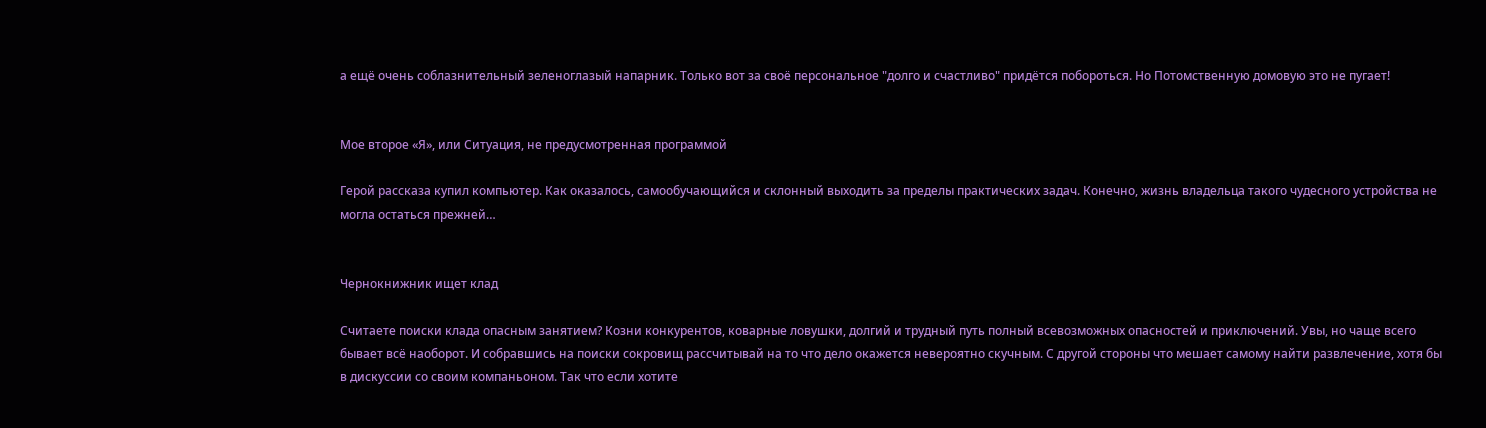а ещё очень соблазнительный зеленоглазый напарник. Только вот за своё персональное "долго и счастливо" придётся побороться. Но Потомственную домовую это не пугает!


Мое второе «Я», или Ситуация, не предусмотренная программой

Герой рассказа купил компьютер. Как оказалось, самообучающийся и склонный выходить за пределы практических задач. Конечно, жизнь владельца такого чудесного устройства не могла остаться прежней…


Чернокнижник ищет клад

Считаете поиски клада опасным занятием? Козни конкурентов, коварные ловушки, долгий и трудный путь полный всевозможных опасностей и приключений. Увы, но чаще всего бывает всё наоборот. И собравшись на поиски сокровищ рассчитывай на то что дело окажется невероятно скучным. С другой стороны что мешает самому найти развлечение, хотя бы в дискуссии со своим компаньоном. Так что если хотите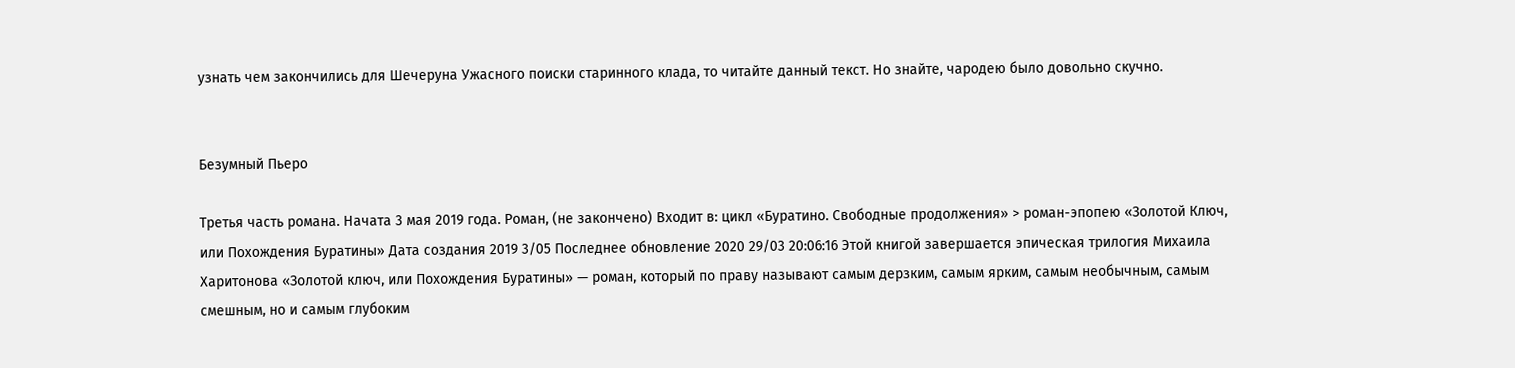узнать чем закончились для Шечеруна Ужасного поиски старинного клада, то читайте данный текст. Но знайте, чародею было довольно скучно.


Безумный Пьеро

Третья часть романа. Начата 3 мая 2019 года. Роман, (не закончено) Входит в: цикл «Буратино. Свободные продолжения» > роман-эпопею «Золотой Ключ, или Похождения Буратины» Дата создания 2019 3/05 Последнее обновление 2020 29/03 20:06:16 Этой книгой завершается эпическая трилогия Михаила Харитонова «Золотой ключ, или Похождения Буратины» — роман, который по праву называют самым дерзким, самым ярким, самым необычным, самым смешным, но и самым глубоким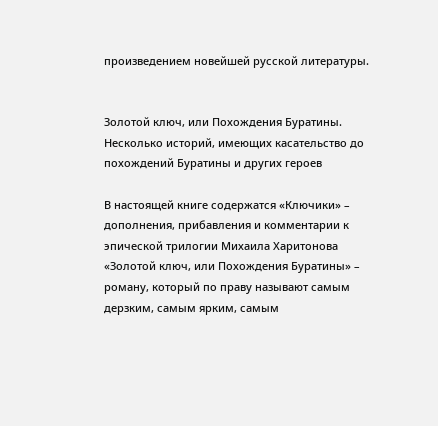произведением новейшей русской литературы.


Золотой ключ, или Похождения Буратины. Несколько историй, имеющих касательство до похождений Буратины и других героев

В настоящей книге содержатся «Ключики» – дополнения, прибавления и комментарии к эпической трилогии Михаила Харитонова «Золотой ключ, или Похождения Буратины» – роману, который по праву называют самым дерзким, самым ярким, самым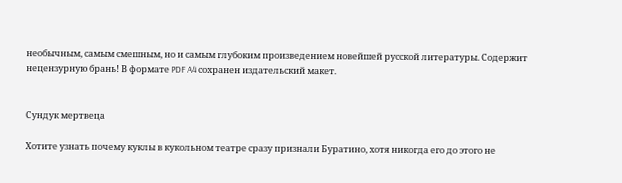необычным, самым смешным, но и самым глубоким произведением новейшей русской литературы. Содержит нецензурную брань! В формате PDF A4 сохранен издательский макет.


Сундук мертвеца

Хотите узнать почему куклы в кукольном театре сразу признали Буратино, хотя никогда его до этого не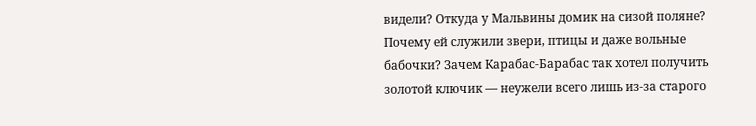видели? Откуда у Мальвины домик на сизой поляне? Почему ей служили звери, птицы и даже вольные бабочки? Зачем Карабас-Барабас так хотел получить золотой ключик — неужели всего лишь из-за старого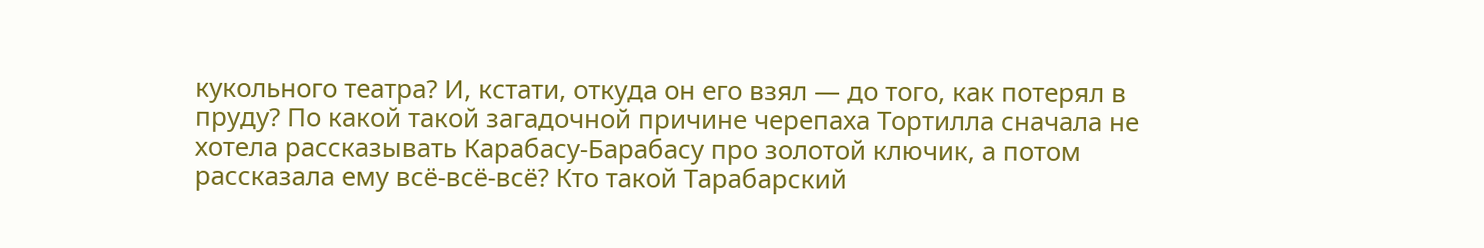кукольного театра? И, кстати, откуда он его взял — до того, как потерял в пруду? По какой такой загадочной причине черепаха Тортилла сначала не хотела рассказывать Карабасу-Барабасу про золотой ключик, а потом рассказала ему всё-всё-всё? Кто такой Тарабарский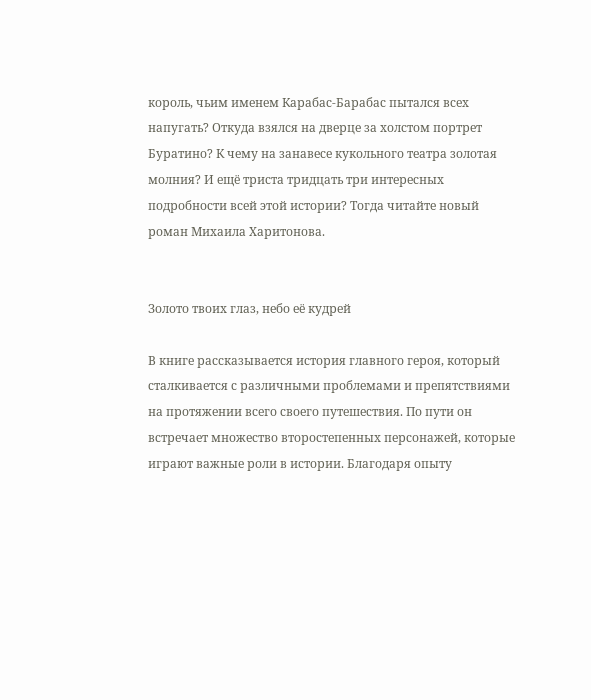король, чьим именем Карабас-Барабас пытался всех напугать? Откуда взялся на дверце за холстом портрет Буратино? К чему на занавесе кукольного театра золотая молния? И ещё триста тридцать три интересных подробности всей этой истории? Тогда читайте новый роман Михаила Харитонова.


Золото твоих глаз, небо её кудрей

В книге рассказывается история главного героя, который сталкивается с различными проблемами и препятствиями на протяжении всего своего путешествия. По пути он встречает множество второстепенных персонажей, которые играют важные роли в истории. Благодаря опыту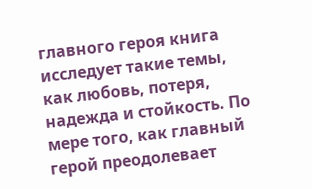главного героя книга исследует такие темы, как любовь, потеря, надежда и стойкость. По мере того, как главный герой преодолевает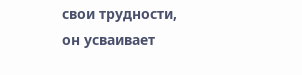свои трудности, он усваивает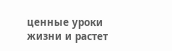ценные уроки жизни и растет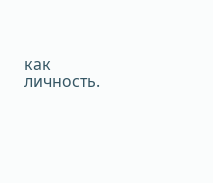как личность.